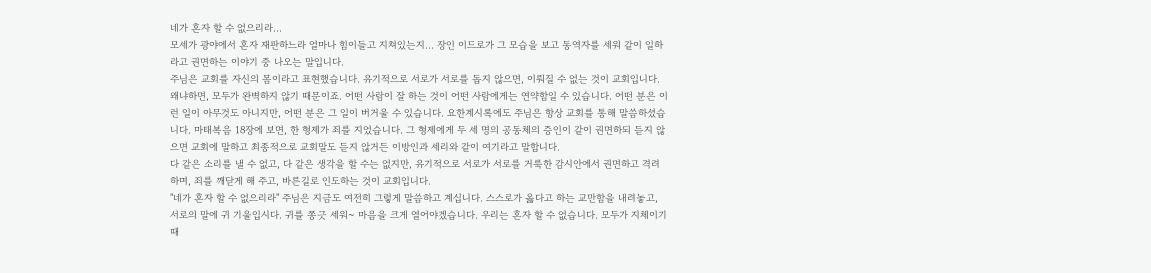네가 혼자 할 수 없으리라...
모세가 광야에서 혼자 재판하느라 얼마나 힘이들고 지쳐있는지... 장인 이드로가 그 모습을 보고 동역자를 세워 같이 일하라고 권면하는 이야기 중 나오는 말입니다.
주님은 교회를 자신의 몸이라고 표현했습니다. 유기적으로 서로가 서로를 돕지 않으면, 이뤄질 수 없는 것이 교회입니다. 왜냐하면, 모두가 완벽하지 않기 때문이죠. 어떤 사람이 잘 하는 것이 어떤 사람에게는 연약함일 수 있습니다. 어떤 분은 이런 일이 아무것도 아니지만, 어떤 분은 그 일이 버거울 수 있습니다. 요한계시록에도 주님은 항상 교회를 통해 말씀하셨습니다. 마태복음 18장에 보면, 한 형제가 죄를 지었습니다. 그 형제에게 두 세 명의 공동체의 증인이 같이 권면하되 듣지 않으면 교회에 말하고 최종적으로 교회말도 듣지 않거든 이방인과 세리와 같이 여기라고 말합니다.
다 같은 소리를 낼 수 없고, 다 같은 생각을 할 수는 없지만, 유기적으로 서로가 서로를 거룩한 감시안에서 권면하고 격려하며, 죄를 깨닫게 해 주고, 바른길로 인도하는 것이 교회입니다.
"네가 혼자 할 수 없으리라" 주님은 지금도 여전히 그렇게 말씀하고 계십니다. 스스로가 옳다고 하는 교만함을 내려놓고, 서로의 말에 귀 기울입시다. 귀를 쫑긋 세워~ 마음을 크게 열어야겠습니다. 우리는 혼자 할 수 없습니다. 모두가 지체이기 때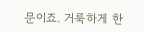문이죠. 거룩하게 한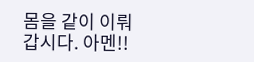몸을 같이 이뤄갑시다. 아멘!!